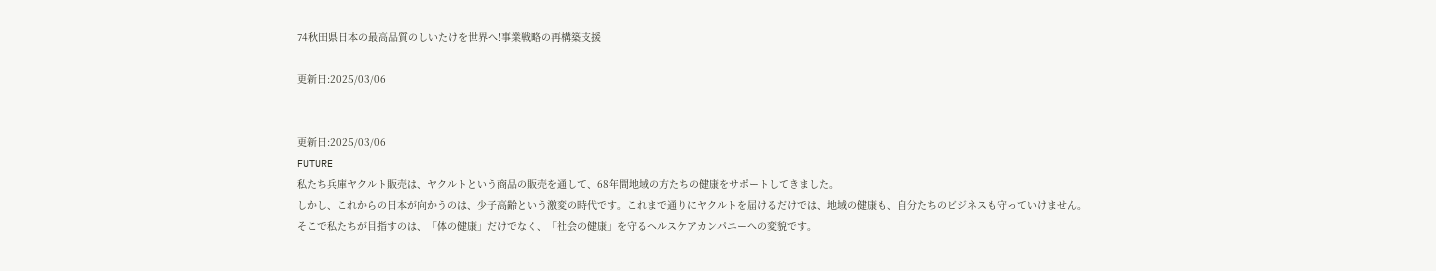74秋田県日本の最高品質のしいたけを世界へ!事業戦略の再構築支援

更新日:2025/03/06


更新日:2025/03/06
FUTURE
私たち兵庫ヤクルト販売は、ヤクルトという商品の販売を通して、68年間地域の方たちの健康をサポートしてきました。
しかし、これからの日本が向かうのは、少子高齢という激変の時代です。これまで通りにヤクルトを届けるだけでは、地域の健康も、自分たちのビジネスも守っていけません。
そこで私たちが目指すのは、「体の健康」だけでなく、「社会の健康」を守るヘルスケアカンパニーへの変貌です。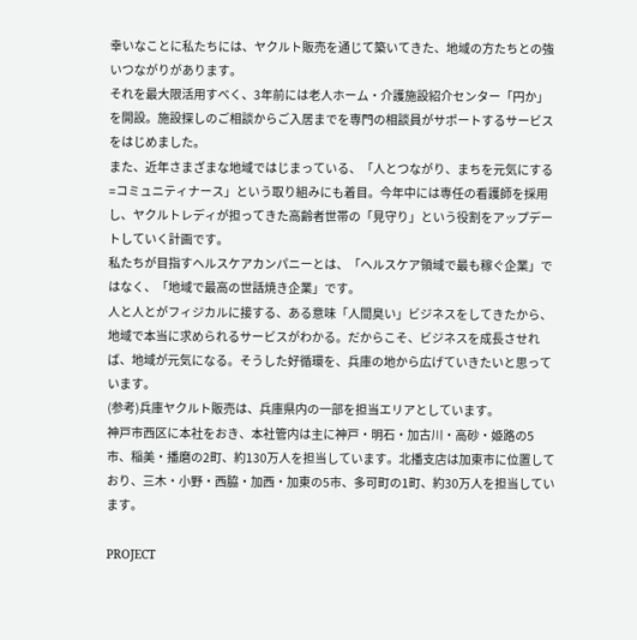幸いなことに私たちには、ヤクルト販売を通じて築いてきた、地域の方たちとの強いつながりがあります。
それを最大限活用すべく、3年前には老人ホーム・介護施設紹介センター「円か」を開設。施設探しのご相談からご入居までを専門の相談員がサポートするサービスをはじめました。
また、近年さまざまな地域ではじまっている、「人とつながり、まちを元気にする=コミュニティナース」という取り組みにも着目。今年中には専任の看護師を採用し、ヤクルトレディが担ってきた高齢者世帯の「見守り」という役割をアップデートしていく計画です。
私たちが目指すヘルスケアカンパニーとは、「ヘルスケア領域で最も稼ぐ企業」ではなく、「地域で最高の世話焼き企業」です。
人と人とがフィジカルに接する、ある意味「人間臭い」ビジネスをしてきたから、地域で本当に求められるサービスがわかる。だからこそ、ビジネスを成長させれば、地域が元気になる。そうした好循環を、兵庫の地から広げていきたいと思っています。
(参考)兵庫ヤクルト販売は、兵庫県内の一部を担当エリアとしています。
神戸市西区に本社をおき、本社管内は主に神戸・明石・加古川・高砂・姫路の5市、稲美・播磨の2町、約130万人を担当しています。北播支店は加東市に位置しており、三木・小野・西脇・加西・加東の5市、多可町の1町、約30万人を担当しています。

PROJECT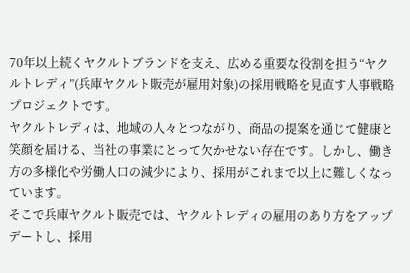70年以上続くヤクルトブランドを支え、広める重要な役割を担う“ヤクルトレディ”(兵庫ヤクルト販売が雇用対象)の採用戦略を見直す人事戦略プロジェクトです。
ヤクルトレディは、地域の人々とつながり、商品の提案を通じて健康と笑顔を届ける、当社の事業にとって欠かせない存在です。しかし、働き方の多様化や労働人口の減少により、採用がこれまで以上に難しくなっています。
そこで兵庫ヤクルト販売では、ヤクルトレディの雇用のあり方をアップデートし、採用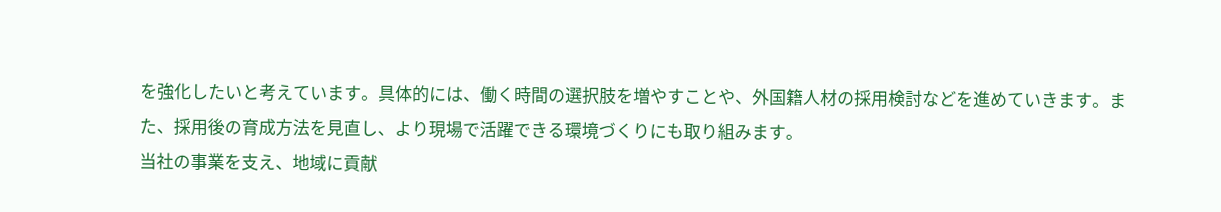を強化したいと考えています。具体的には、働く時間の選択肢を増やすことや、外国籍人材の採用検討などを進めていきます。また、採用後の育成方法を見直し、より現場で活躍できる環境づくりにも取り組みます。
当社の事業を支え、地域に貢献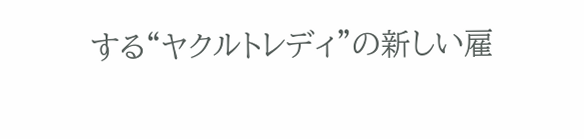する“ヤクルトレディ”の新しい雇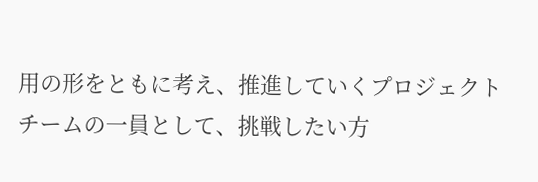用の形をともに考え、推進していくプロジェクトチームの一員として、挑戦したい方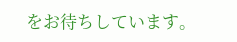をお待ちしています。